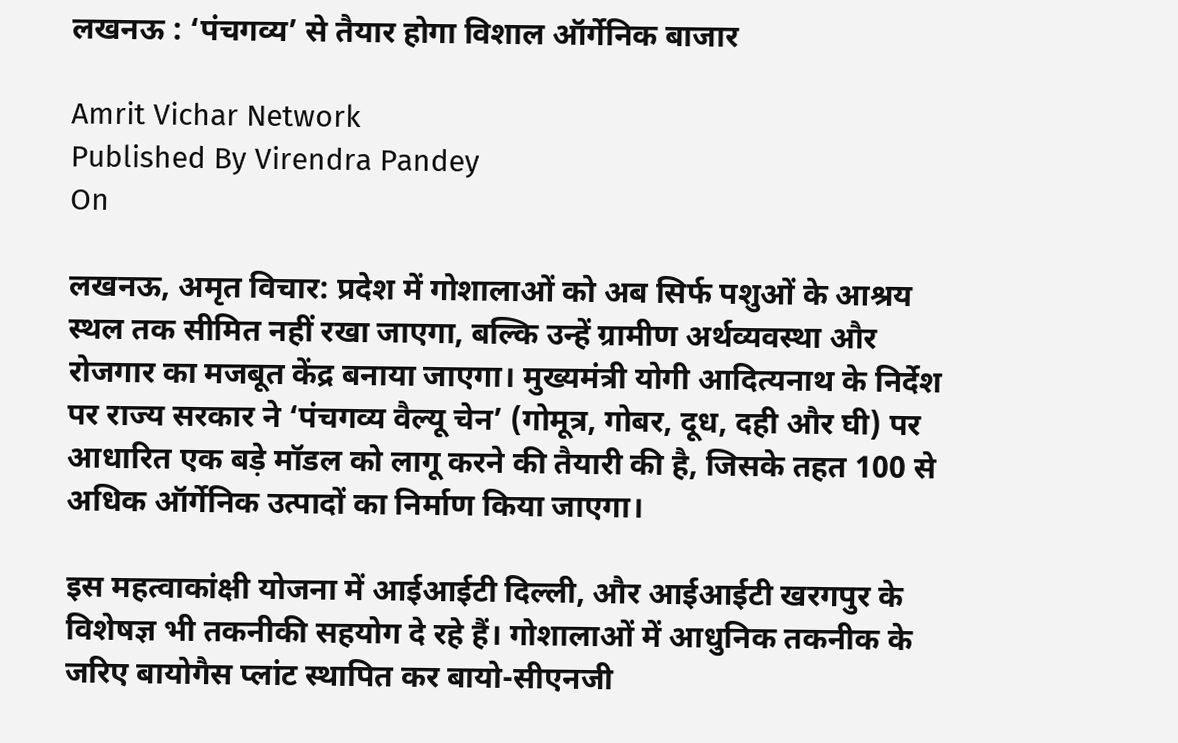लखनऊ : ‘पंचगव्य’ से तैयार होगा विशाल ऑर्गेनिक बाजार

Amrit Vichar Network
Published By Virendra Pandey
On

लखनऊ, अमृत विचार: प्रदेश में गोशालाओं को अब सिर्फ पशुओं के आश्रय स्थल तक सीमित नहीं रखा जाएगा, बल्कि उन्हें ग्रामीण अर्थव्यवस्था और रोजगार का मजबूत केंद्र बनाया जाएगा। मुख्यमंत्री योगी आदित्यनाथ के निर्देश पर राज्य सरकार ने ‘पंचगव्य वैल्यू चेन’ (गोमूत्र, गोबर, दूध, दही और घी) पर आधारित एक बड़े मॉडल को लागू करने की तैयारी की है, जिसके तहत 100 से अधिक ऑर्गेनिक उत्पादों का निर्माण किया जाएगा।

इस महत्वाकांक्षी योजना में आईआईटी दिल्ली, और आईआईटी खरगपुर के विशेषज्ञ भी तकनीकी सहयोग दे रहे हैं। गोशालाओं में आधुनिक तकनीक के जरिए बायोगैस प्लांट स्थापित कर बायो-सीएनजी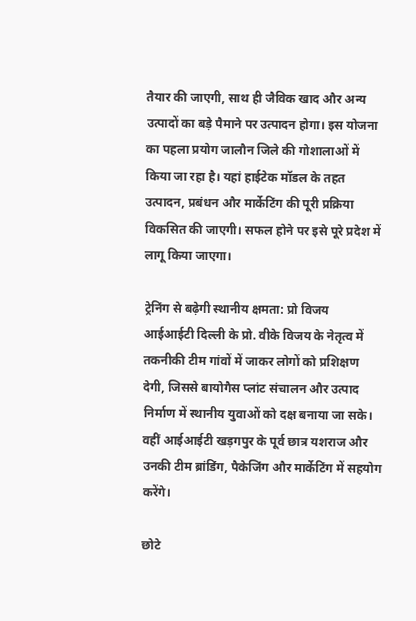तैयार की जाएगी, साथ ही जैविक खाद और अन्य उत्पादों का बड़े पैमाने पर उत्पादन होगा। इस योजना का पहला प्रयोग जालौन जिले की गोशालाओं में किया जा रहा है। यहां हाईटेक मॉडल के तहत उत्पादन, प्रबंधन और मार्केटिंग की पूरी प्रक्रिया विकसित की जाएगी। सफल होने पर इसे पूरे प्रदेश में लागू किया जाएगा।

ट्रेनिंग से बढ़ेगी स्थानीय क्षमता: प्रो विजय
आईआईटी दिल्ली के प्रो. वीके विजय के नेतृत्व में तकनीकी टीम गांवों में जाकर लोगों को प्रशिक्षण देगी, जिससे बायोगैस प्लांट संचालन और उत्पाद निर्माण में स्थानीय युवाओं को दक्ष बनाया जा सके। वहीं आईआईटी खड़गपुर के पूर्व छात्र यशराज और उनकी टीम ब्रांडिंग, पैकेजिंग और मार्केटिंग में सहयोग करेंगे।

छोटे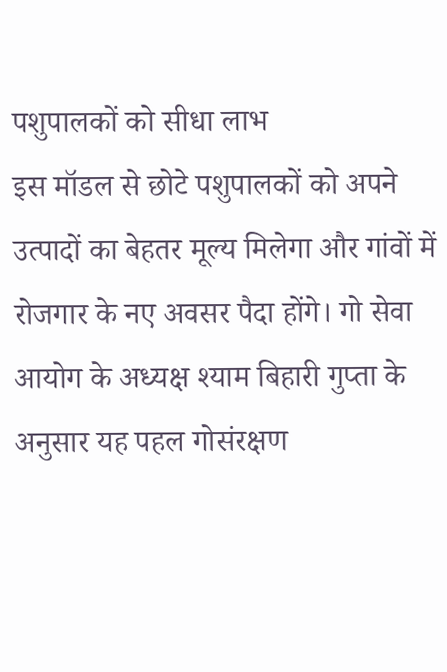पशुपालकों को सीधा लाभ
इस मॉडल से छोटे पशुपालकों को अपने उत्पादों का बेहतर मूल्य मिलेगा और गांवों में रोजगार के नए अवसर पैदा होंगे। गो सेवा आयोग के अध्यक्ष श्याम बिहारी गुप्ता के अनुसार यह पहल गोसंरक्षण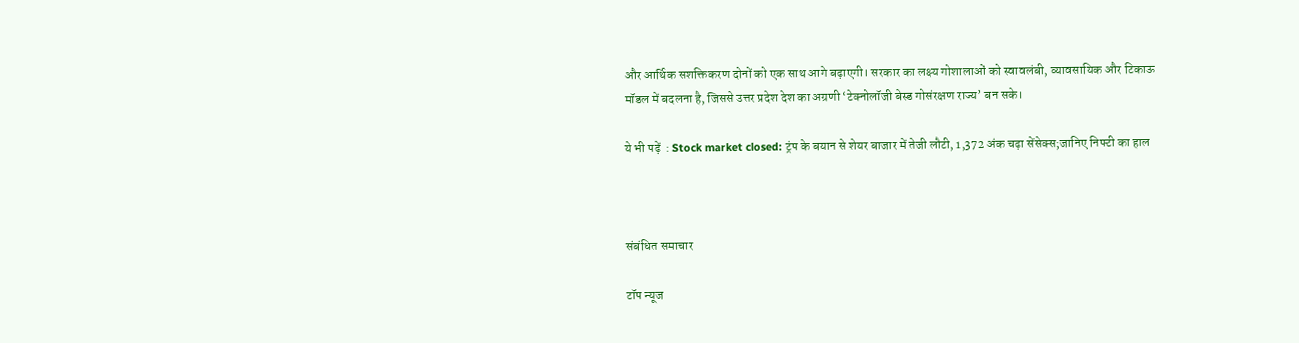और आर्थिक सशक्तिकरण दोनों को एक साथ आगे बढ़ाएगी। सरकार का लक्ष्य गोशालाओं को स्वावलंबी, व्यावसायिक और टिकाऊ मॉडल में बदलना है, जिससे उत्तर प्रदेश देश का अग्रणी ‘टेक्नोलॉजी बेस्ड गोसंरक्षण राज्य’ बन सके।

ये भी पढ़ें  : Stock market closed: ट्रंप के बयान से शेयर बाजार में तेजी लौटी, 1,372 अंक चढ़ा सेंसेक्स;जानिए निफ्टी का हाल



संबंधित समाचार

टॉप न्यूज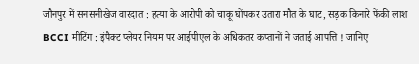जौनपुर में सनसनीखेज वारदात : हत्या के आरोपी को चाकू घोंपकर उतारा मौत के घाट, सड़क किनारे फेंकी लाश
BCCI मीटिंग : इंपैक्ट प्लेयर नियम पर आईपीएल के अधिकतर कप्तानों ने जताई आपत्ति ! जानिए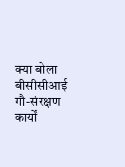क्या बोला बीसीसीआई
गौ-संरक्षण कार्यों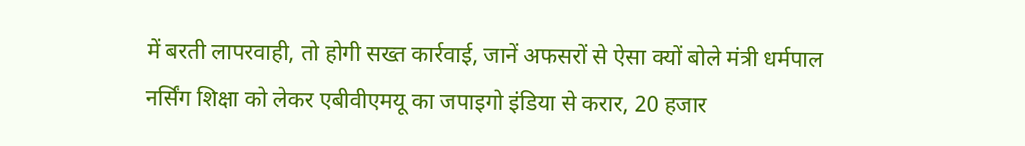में बरती लापरवाही, तो होगी सख्त कार्रवाई, जानें अफसरों से ऐसा क्यों बोले मंत्री धर्मपाल
नर्सिंग शिक्षा को लेकर एबीवीएमयू का जपाइगो इंडिया से करार, 20 हजार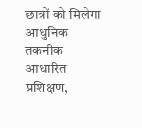छात्रों को मिलेगा आधुनिक तकनीक आधारित प्रशिक्षण,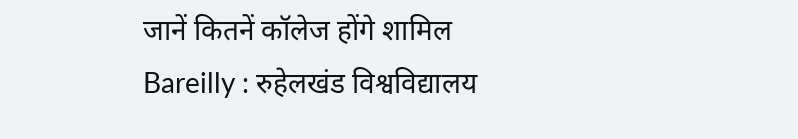जानें कितनें कॉलेज होंगे शामिल
Bareilly : रुहेलखंड विश्वविद्यालय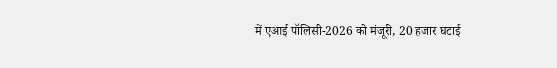में एआई पॉलिसी-2026 को मंजूरी, 20 हजार घटाई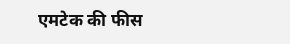एमटेक की फीस